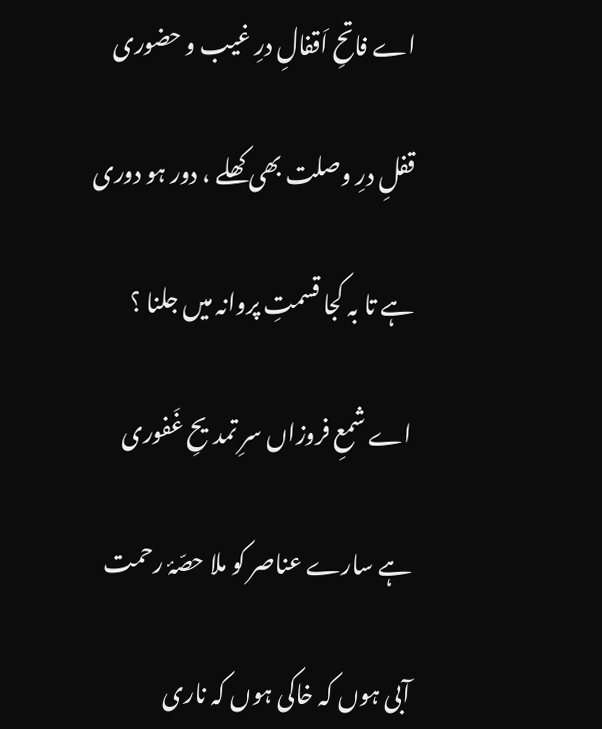اے فاتحِ اَقفالِ درِ غیب و حضوری

قفلِ درِ وصلت بھی کھلے ، دور ہو دوری

ہے تا بہ کجا قسمتِ پروانہ میں جلنا ؟

اے شمعِ فروزاں سرِ تمدیحِ غَفوری

ہے سارے عناصر کو ملا حصّۂ رحمت

آبی ہوں کہ خاکی ہوں کہ ناری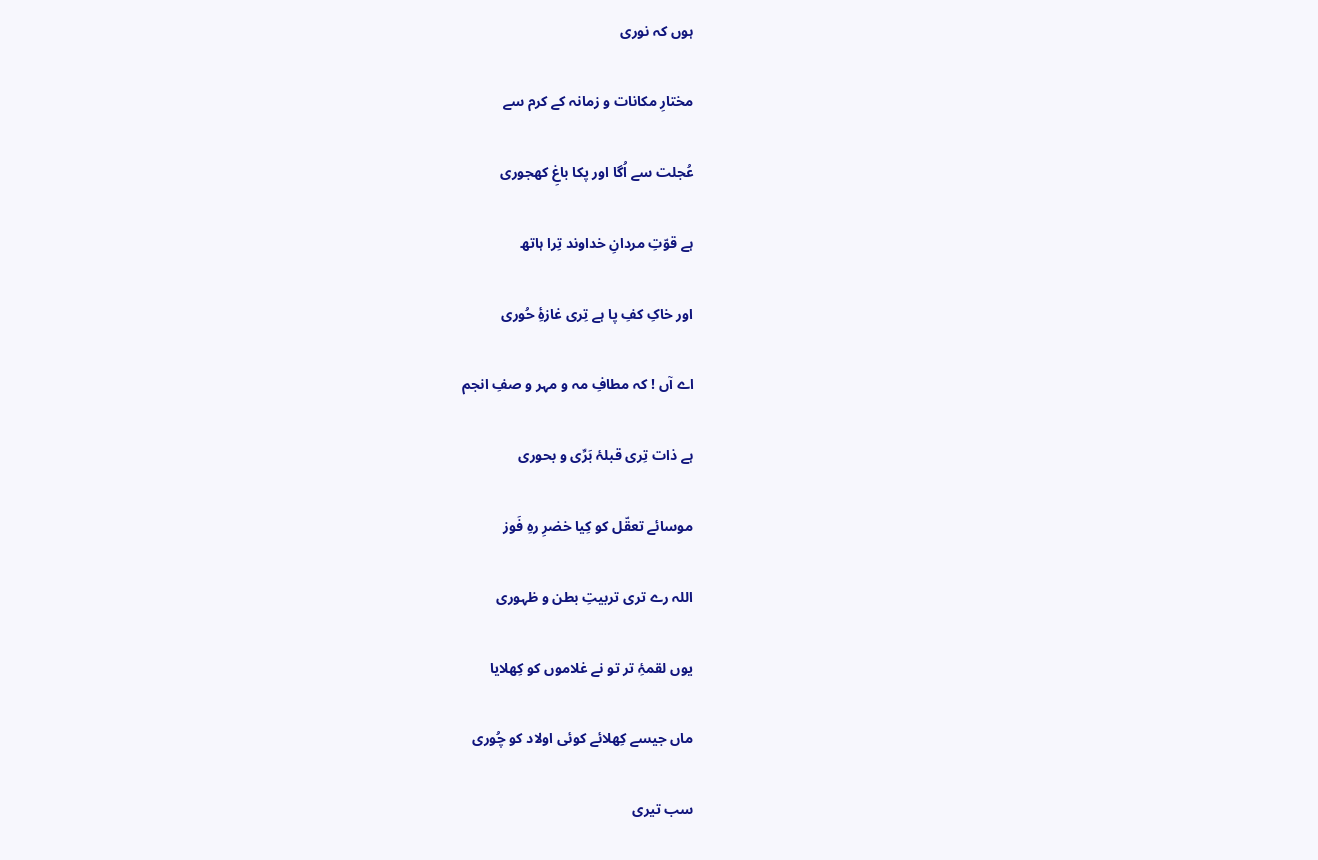ہوں کہ نوری

مختارِ مکانات و زمانہ کے کرم سے

عُجلت سے اُگا اور پکا باغِ کھجوری

ہے قوّتِ مردانِ خداوند تِرا ہاتھ

اور خاکِ کفِ پا ہے تِری غازۂِ حُوری

اے آں ! کہ مطافِ مہ و مہر و صفِ انجم

ہے ذات تِری قبلۂ بَرِّی و بحوری

موسائے تعقّل کو کِیا خضرِ رہِ فَوز

اللہ رے تری تربیتِ بطن و ظہوری

یوں لقمۂِ تر تو نے غلاموں کو کِھلایا

ماں جیسے کِھلائے کوئی اولاد کو چُوری

سب تیری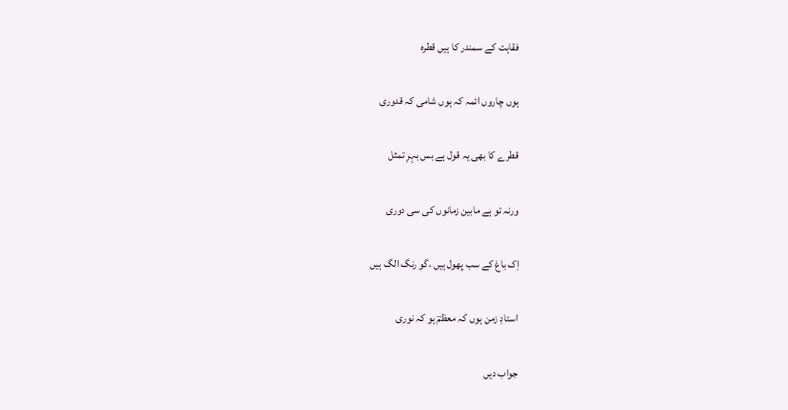فقاہت کے سمندر کا ہیں قطرہ

ہوں چاروں ائمہ کہ ہوں شامی کہ قدوری

قطرے کا بھی یہ قول ہے بس بہرِ تمثل

ورنہ تو ہے مابین زمانوں کی سی دوری

اِک باغ کے سب پھول ہیں ،گو رنگ الگ ہیں

استادِ زمن ہوں کہ معظمؔ ہو کہ نوری

جواب دیں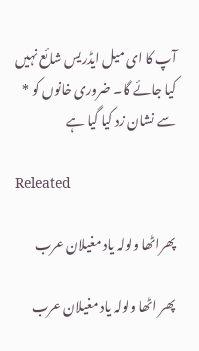آپ کا ای میل ایڈریس شائع نہیں کیا جائے گا۔ ضروری خانوں کو * سے نشان زد کیا گیا ہے

Releated

پھراٹھا ولولہ یاد مغیلان عرب

پھر اٹھا ولولہ یاد مغیلان عرب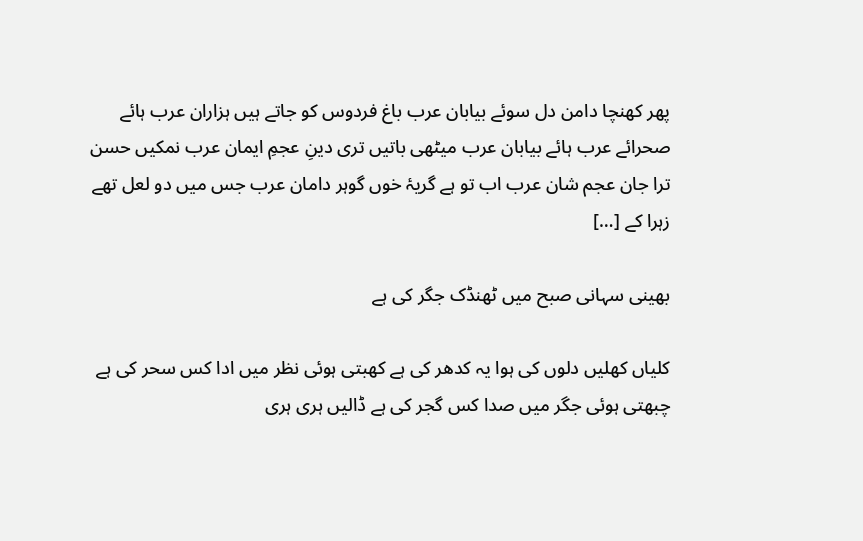پھر کھنچا دامن دل سوئے بیابان عرب باغ فردوس کو جاتے ہیں ہزاران عرب ہائے صحرائے عرب ہائے بیابان عرب میٹھی باتیں تری دینِ عجمِ ایمان عرب نمکیں حسن ترا جان عجم شان عرب اب تو ہے گریۂ خوں گوہر دامان عرب جس میں دو لعل تھے زہرا کے […]

بھینی سہانی صبح میں ٹھنڈک جگر کی ہے

کلیاں کھلیں دلوں کی ہوا یہ کدھر کی ہے کھبتی ہوئی نظر میں ادا کس سحر کی ہے چبھتی ہوئی جگر میں صدا کس گجر کی ہے ڈالیں ہری ہری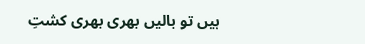ہیں تو بالیں بھری بھری کشتِ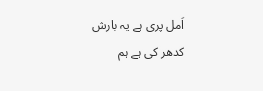اَمل پری ہے یہ بارش کدھر کی ہے ہم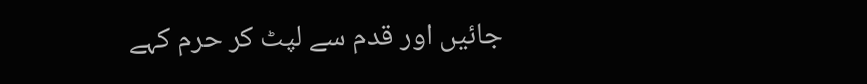جائیں اور قدم سے لپٹ کر حرم کہے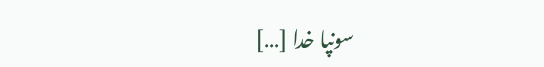سونپا خدا […]